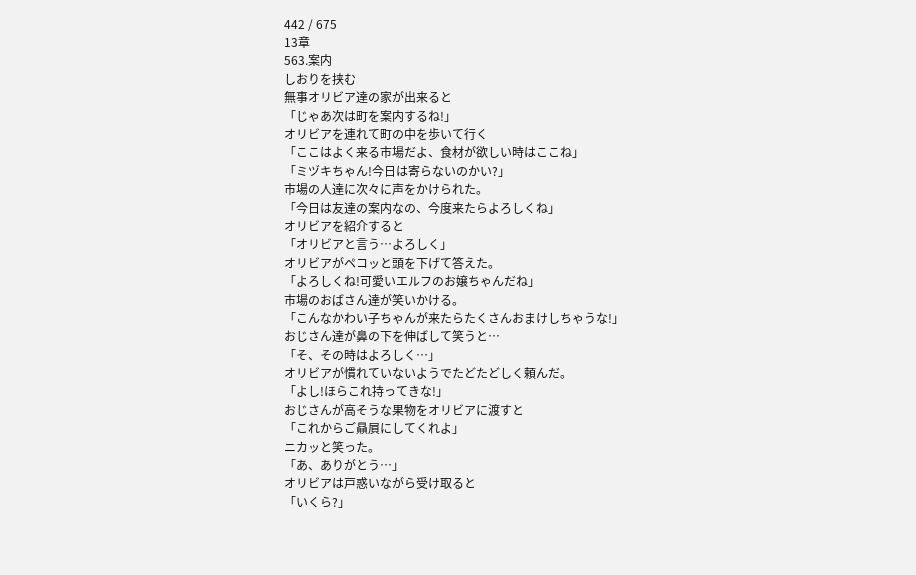442 / 675
13章
563.案内
しおりを挟む
無事オリビア達の家が出来ると
「じゃあ次は町を案内するね!」
オリビアを連れて町の中を歩いて行く
「ここはよく来る市場だよ、食材が欲しい時はここね」
「ミヅキちゃん!今日は寄らないのかい?」
市場の人達に次々に声をかけられた。
「今日は友達の案内なの、今度来たらよろしくね」
オリビアを紹介すると
「オリビアと言う…よろしく」
オリビアがペコッと頭を下げて答えた。
「よろしくね!可愛いエルフのお嬢ちゃんだね」
市場のおばさん達が笑いかける。
「こんなかわい子ちゃんが来たらたくさんおまけしちゃうな!」
おじさん達が鼻の下を伸ばして笑うと…
「そ、その時はよろしく…」
オリビアが慣れていないようでたどたどしく頼んだ。
「よし!ほらこれ持ってきな!」
おじさんが高そうな果物をオリビアに渡すと
「これからご贔屓にしてくれよ」
ニカッと笑った。
「あ、ありがとう…」
オリビアは戸惑いながら受け取ると
「いくら?」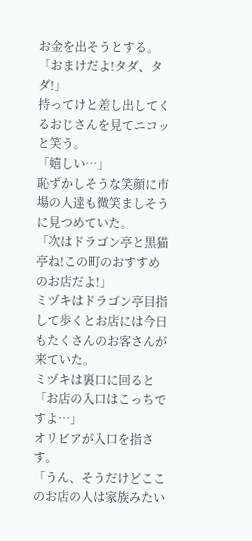お金を出そうとする。
「おまけだよ!タダ、タダ!」
持ってけと差し出してくるおじさんを見てニコッと笑う。
「嬉しい…」
恥ずかしそうな笑顔に市場の人達も微笑ましそうに見つめていた。
「次はドラゴン亭と黒猫亭ね!この町のおすすめのお店だよ!」
ミヅキはドラゴン亭目指して歩くとお店には今日もたくさんのお客さんが来ていた。
ミヅキは裏口に回ると
「お店の入口はこっちですよ…」
オリビアが入口を指さす。
「うん、そうだけどここのお店の人は家族みたい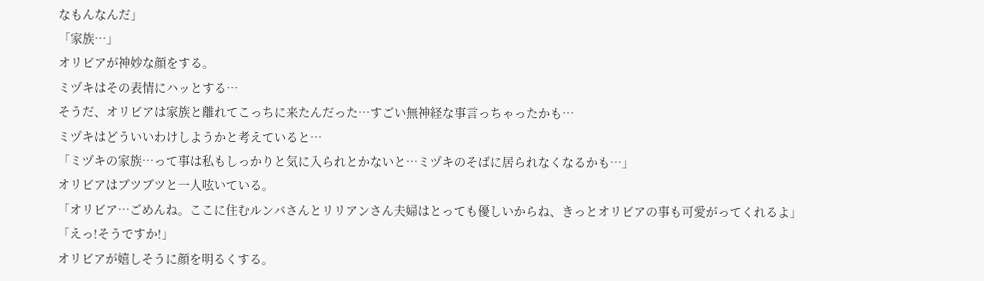なもんなんだ」
「家族…」
オリビアが神妙な顔をする。
ミヅキはその表情にハッとする…
そうだ、オリビアは家族と離れてこっちに来たんだった…すごい無神経な事言っちゃったかも…
ミヅキはどういいわけしようかと考えていると…
「ミヅキの家族…って事は私もしっかりと気に入られとかないと…ミヅキのそばに居られなくなるかも…」
オリビアはブツブツと一人呟いている。
「オリビア…ごめんね。ここに住むルンバさんとリリアンさん夫婦はとっても優しいからね、きっとオリビアの事も可愛がってくれるよ」
「えっ!そうですか!」
オリビアが嬉しそうに顔を明るくする。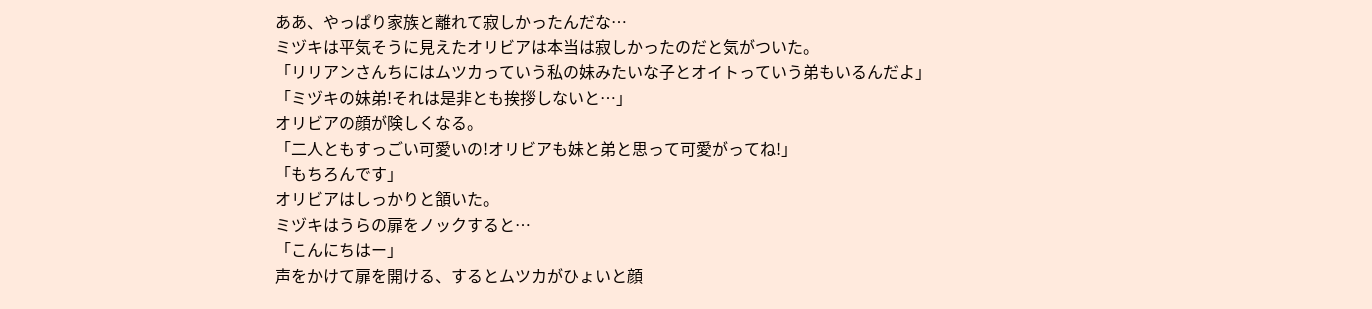ああ、やっぱり家族と離れて寂しかったんだな…
ミヅキは平気そうに見えたオリビアは本当は寂しかったのだと気がついた。
「リリアンさんちにはムツカっていう私の妹みたいな子とオイトっていう弟もいるんだよ」
「ミヅキの妹弟!それは是非とも挨拶しないと…」
オリビアの顔が険しくなる。
「二人ともすっごい可愛いの!オリビアも妹と弟と思って可愛がってね!」
「もちろんです」
オリビアはしっかりと頷いた。
ミヅキはうらの扉をノックすると…
「こんにちはー」
声をかけて扉を開ける、するとムツカがひょいと顔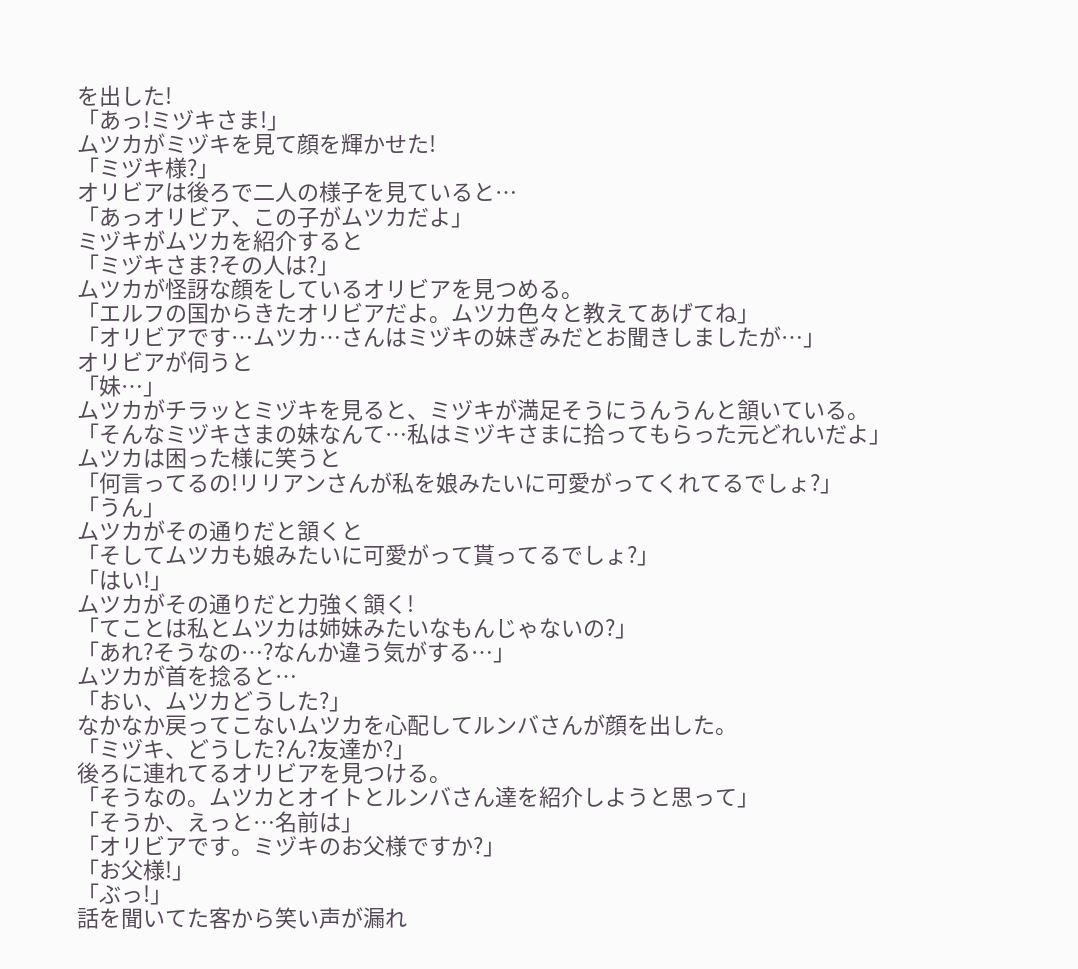を出した!
「あっ!ミヅキさま!」
ムツカがミヅキを見て顔を輝かせた!
「ミヅキ様?」
オリビアは後ろで二人の様子を見ていると…
「あっオリビア、この子がムツカだよ」
ミヅキがムツカを紹介すると
「ミヅキさま?その人は?」
ムツカが怪訝な顔をしているオリビアを見つめる。
「エルフの国からきたオリビアだよ。ムツカ色々と教えてあげてね」
「オリビアです…ムツカ…さんはミヅキの妹ぎみだとお聞きしましたが…」
オリビアが伺うと
「妹…」
ムツカがチラッとミヅキを見ると、ミヅキが満足そうにうんうんと頷いている。
「そんなミヅキさまの妹なんて…私はミヅキさまに拾ってもらった元どれいだよ」
ムツカは困った様に笑うと
「何言ってるの!リリアンさんが私を娘みたいに可愛がってくれてるでしょ?」
「うん」
ムツカがその通りだと頷くと
「そしてムツカも娘みたいに可愛がって貰ってるでしょ?」
「はい!」
ムツカがその通りだと力強く頷く!
「てことは私とムツカは姉妹みたいなもんじゃないの?」
「あれ?そうなの…?なんか違う気がする…」
ムツカが首を捻ると…
「おい、ムツカどうした?」
なかなか戻ってこないムツカを心配してルンバさんが顔を出した。
「ミヅキ、どうした?ん?友達か?」
後ろに連れてるオリビアを見つける。
「そうなの。ムツカとオイトとルンバさん達を紹介しようと思って」
「そうか、えっと…名前は」
「オリビアです。ミヅキのお父様ですか?」
「お父様!」
「ぶっ!」
話を聞いてた客から笑い声が漏れ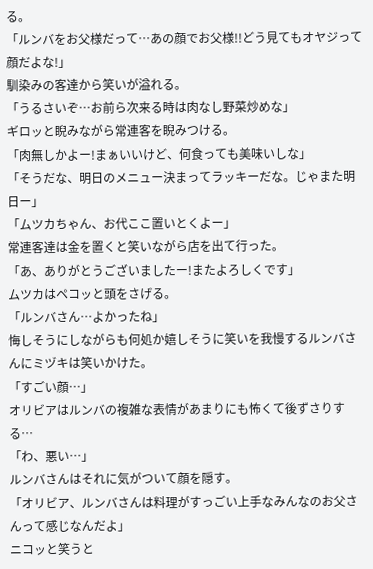る。
「ルンバをお父様だって…あの顔でお父様!!どう見てもオヤジって顔だよな!」
馴染みの客達から笑いが溢れる。
「うるさいぞ…お前ら次来る時は肉なし野菜炒めな」
ギロッと睨みながら常連客を睨みつける。
「肉無しかよー!まぁいいけど、何食っても美味いしな」
「そうだな、明日のメニュー決まってラッキーだな。じゃまた明日ー」
「ムツカちゃん、お代ここ置いとくよー」
常連客達は金を置くと笑いながら店を出て行った。
「あ、ありがとうございましたー!またよろしくです」
ムツカはペコッと頭をさげる。
「ルンバさん…よかったね」
悔しそうにしながらも何処か嬉しそうに笑いを我慢するルンバさんにミヅキは笑いかけた。
「すごい顔…」
オリビアはルンバの複雑な表情があまりにも怖くて後ずさりする…
「わ、悪い…」
ルンバさんはそれに気がついて顔を隠す。
「オリビア、ルンバさんは料理がすっごい上手なみんなのお父さんって感じなんだよ」
ニコッと笑うと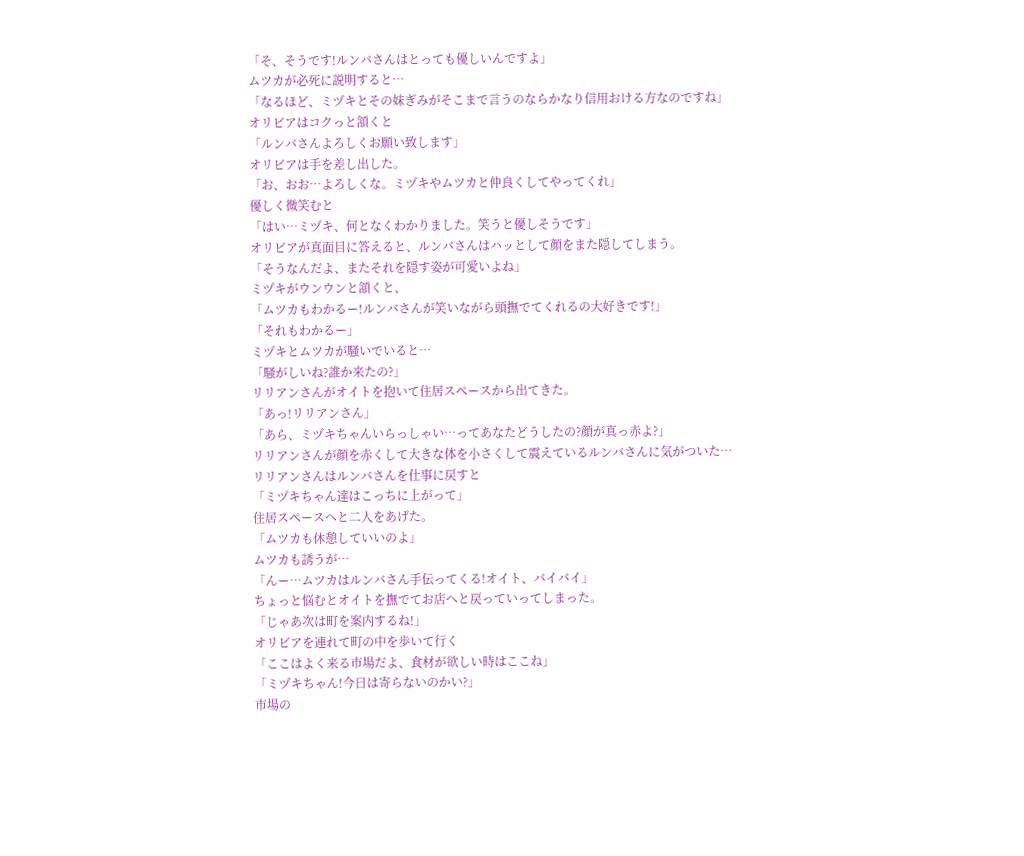「そ、そうです!ルンバさんはとっても優しいんですよ」
ムツカが必死に説明すると…
「なるほど、ミヅキとその妹ぎみがそこまで言うのならかなり信用おける方なのですね」
オリビアはコクっと頷くと
「ルンバさんよろしくお願い致します」
オリビアは手を差し出した。
「お、おお…よろしくな。ミヅキやムツカと仲良くしてやってくれ」
優しく微笑むと
「はい…ミヅキ、何となくわかりました。笑うと優しそうです」
オリビアが真面目に答えると、ルンバさんはハッとして顔をまた隠してしまう。
「そうなんだよ、またそれを隠す姿が可愛いよね」
ミヅキがウンウンと頷くと、
「ムツカもわかるー!ルンバさんが笑いながら頭撫でてくれるの大好きです!」
「それもわかるー」
ミヅキとムツカが騒いでいると…
「騒がしいね?誰か来たの?」
リリアンさんがオイトを抱いて住居スペースから出てきた。
「あっ!リリアンさん」
「あら、ミヅキちゃんいらっしゃい…ってあなたどうしたの?顔が真っ赤よ?」
リリアンさんが顔を赤くして大きな体を小さくして震えているルンバさんに気がついた…
リリアンさんはルンバさんを仕事に戻すと
「ミヅキちゃん達はこっちに上がって」
住居スペースへと二人をあげた。
「ムツカも休憩していいのよ」
ムツカも誘うが…
「んー…ムツカはルンバさん手伝ってくる!オイト、バイバイ」
ちょっと悩むとオイトを撫でてお店へと戻っていってしまった。
「じゃあ次は町を案内するね!」
オリビアを連れて町の中を歩いて行く
「ここはよく来る市場だよ、食材が欲しい時はここね」
「ミヅキちゃん!今日は寄らないのかい?」
市場の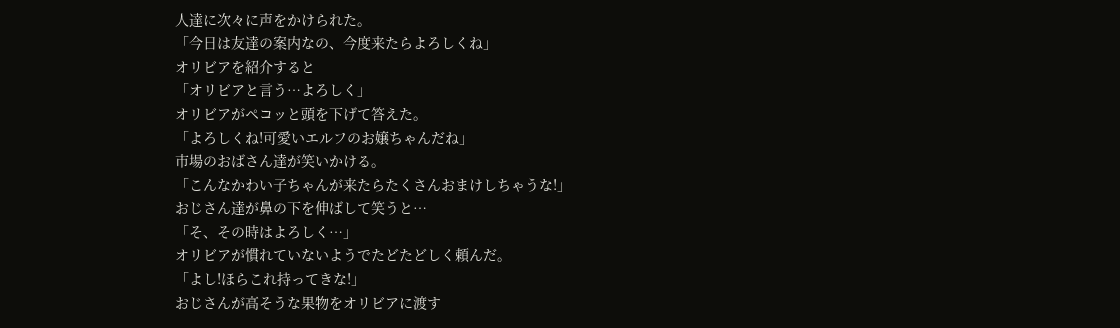人達に次々に声をかけられた。
「今日は友達の案内なの、今度来たらよろしくね」
オリビアを紹介すると
「オリビアと言う…よろしく」
オリビアがペコッと頭を下げて答えた。
「よろしくね!可愛いエルフのお嬢ちゃんだね」
市場のおばさん達が笑いかける。
「こんなかわい子ちゃんが来たらたくさんおまけしちゃうな!」
おじさん達が鼻の下を伸ばして笑うと…
「そ、その時はよろしく…」
オリビアが慣れていないようでたどたどしく頼んだ。
「よし!ほらこれ持ってきな!」
おじさんが高そうな果物をオリビアに渡す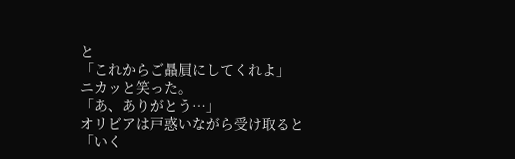と
「これからご贔屓にしてくれよ」
ニカッと笑った。
「あ、ありがとう…」
オリビアは戸惑いながら受け取ると
「いく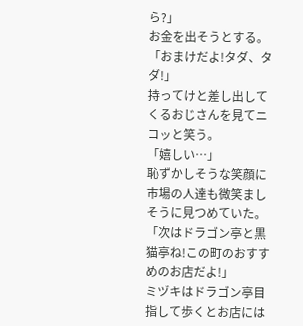ら?」
お金を出そうとする。
「おまけだよ!タダ、タダ!」
持ってけと差し出してくるおじさんを見てニコッと笑う。
「嬉しい…」
恥ずかしそうな笑顔に市場の人達も微笑ましそうに見つめていた。
「次はドラゴン亭と黒猫亭ね!この町のおすすめのお店だよ!」
ミヅキはドラゴン亭目指して歩くとお店には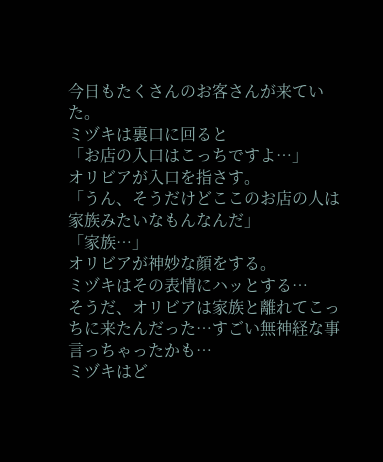今日もたくさんのお客さんが来ていた。
ミヅキは裏口に回ると
「お店の入口はこっちですよ…」
オリビアが入口を指さす。
「うん、そうだけどここのお店の人は家族みたいなもんなんだ」
「家族…」
オリビアが神妙な顔をする。
ミヅキはその表情にハッとする…
そうだ、オリビアは家族と離れてこっちに来たんだった…すごい無神経な事言っちゃったかも…
ミヅキはど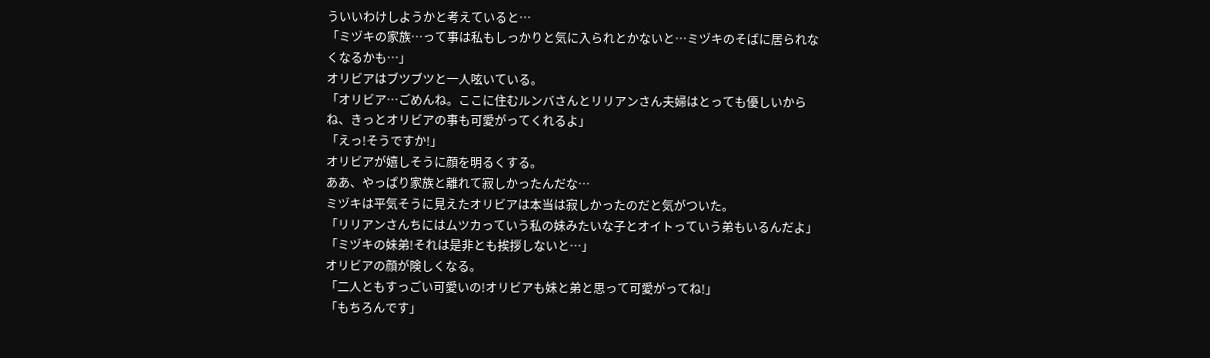ういいわけしようかと考えていると…
「ミヅキの家族…って事は私もしっかりと気に入られとかないと…ミヅキのそばに居られなくなるかも…」
オリビアはブツブツと一人呟いている。
「オリビア…ごめんね。ここに住むルンバさんとリリアンさん夫婦はとっても優しいからね、きっとオリビアの事も可愛がってくれるよ」
「えっ!そうですか!」
オリビアが嬉しそうに顔を明るくする。
ああ、やっぱり家族と離れて寂しかったんだな…
ミヅキは平気そうに見えたオリビアは本当は寂しかったのだと気がついた。
「リリアンさんちにはムツカっていう私の妹みたいな子とオイトっていう弟もいるんだよ」
「ミヅキの妹弟!それは是非とも挨拶しないと…」
オリビアの顔が険しくなる。
「二人ともすっごい可愛いの!オリビアも妹と弟と思って可愛がってね!」
「もちろんです」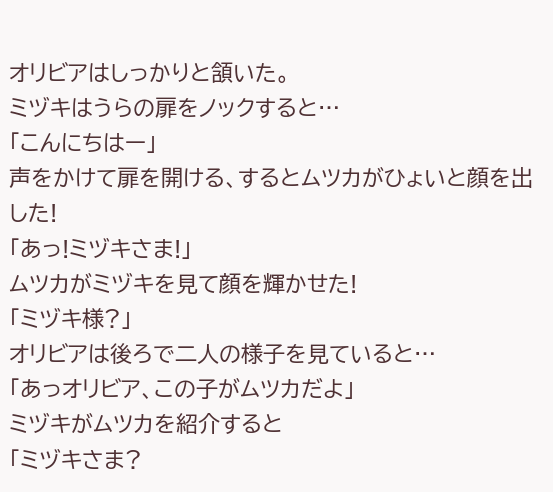オリビアはしっかりと頷いた。
ミヅキはうらの扉をノックすると…
「こんにちはー」
声をかけて扉を開ける、するとムツカがひょいと顔を出した!
「あっ!ミヅキさま!」
ムツカがミヅキを見て顔を輝かせた!
「ミヅキ様?」
オリビアは後ろで二人の様子を見ていると…
「あっオリビア、この子がムツカだよ」
ミヅキがムツカを紹介すると
「ミヅキさま?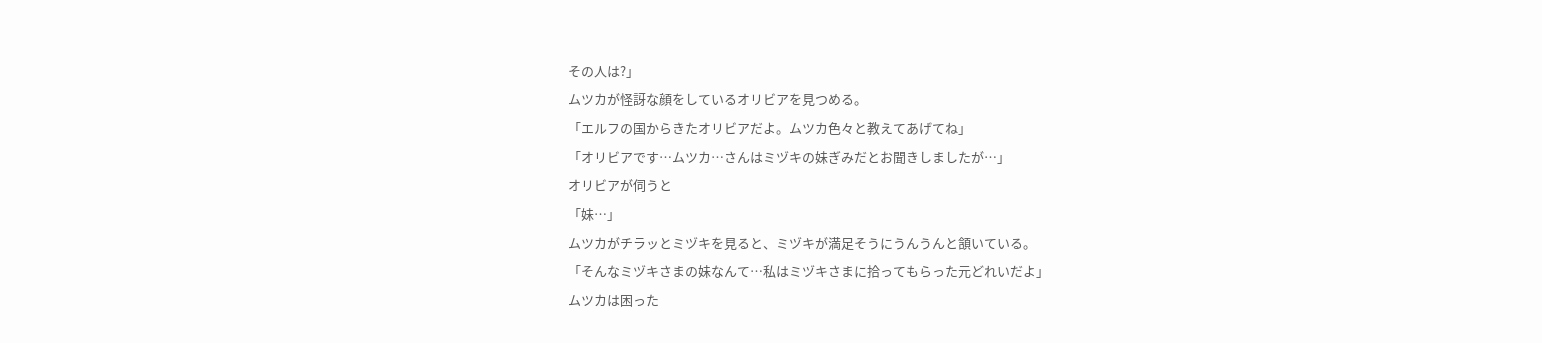その人は?」
ムツカが怪訝な顔をしているオリビアを見つめる。
「エルフの国からきたオリビアだよ。ムツカ色々と教えてあげてね」
「オリビアです…ムツカ…さんはミヅキの妹ぎみだとお聞きしましたが…」
オリビアが伺うと
「妹…」
ムツカがチラッとミヅキを見ると、ミヅキが満足そうにうんうんと頷いている。
「そんなミヅキさまの妹なんて…私はミヅキさまに拾ってもらった元どれいだよ」
ムツカは困った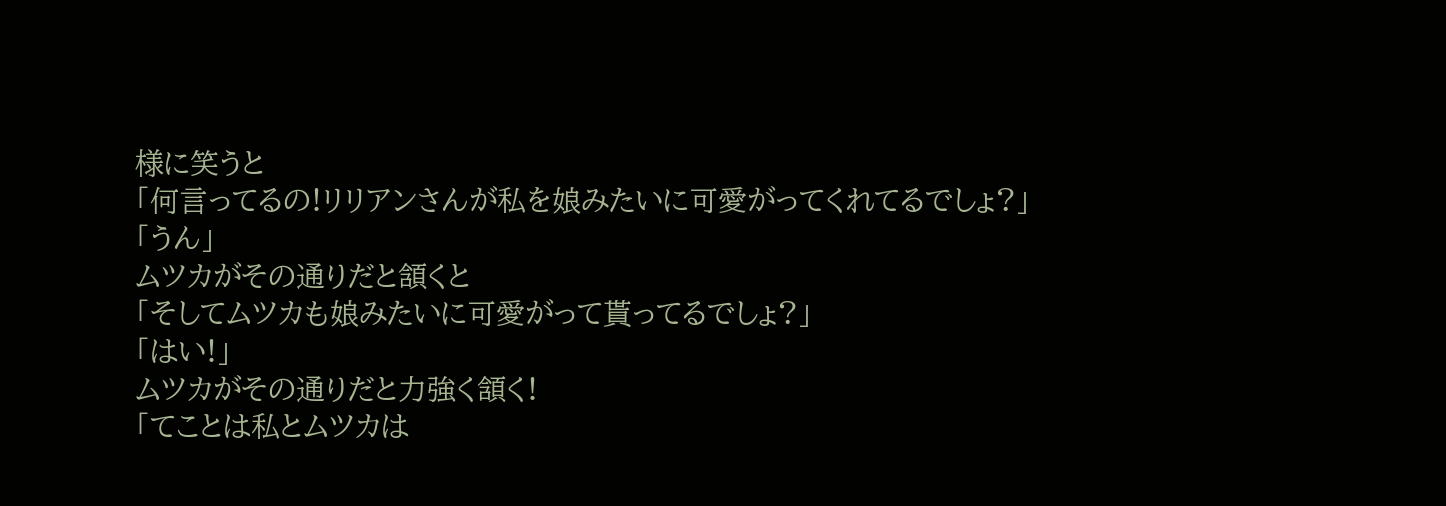様に笑うと
「何言ってるの!リリアンさんが私を娘みたいに可愛がってくれてるでしょ?」
「うん」
ムツカがその通りだと頷くと
「そしてムツカも娘みたいに可愛がって貰ってるでしょ?」
「はい!」
ムツカがその通りだと力強く頷く!
「てことは私とムツカは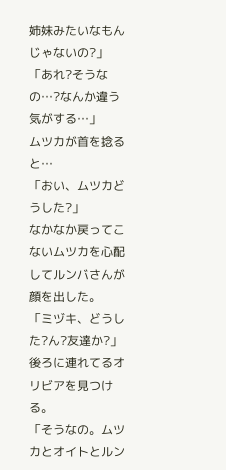姉妹みたいなもんじゃないの?」
「あれ?そうなの…?なんか違う気がする…」
ムツカが首を捻ると…
「おい、ムツカどうした?」
なかなか戻ってこないムツカを心配してルンバさんが顔を出した。
「ミヅキ、どうした?ん?友達か?」
後ろに連れてるオリビアを見つける。
「そうなの。ムツカとオイトとルン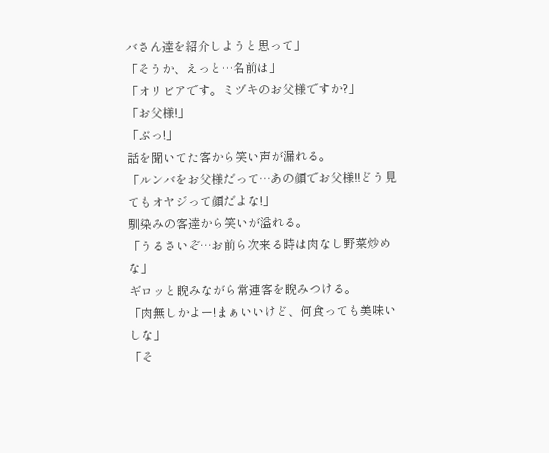バさん達を紹介しようと思って」
「そうか、えっと…名前は」
「オリビアです。ミヅキのお父様ですか?」
「お父様!」
「ぶっ!」
話を聞いてた客から笑い声が漏れる。
「ルンバをお父様だって…あの顔でお父様!!どう見てもオヤジって顔だよな!」
馴染みの客達から笑いが溢れる。
「うるさいぞ…お前ら次来る時は肉なし野菜炒めな」
ギロッと睨みながら常連客を睨みつける。
「肉無しかよー!まぁいいけど、何食っても美味いしな」
「そ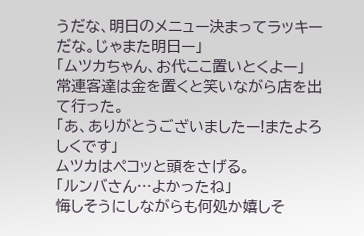うだな、明日のメニュー決まってラッキーだな。じゃまた明日ー」
「ムツカちゃん、お代ここ置いとくよー」
常連客達は金を置くと笑いながら店を出て行った。
「あ、ありがとうございましたー!またよろしくです」
ムツカはペコッと頭をさげる。
「ルンバさん…よかったね」
悔しそうにしながらも何処か嬉しそ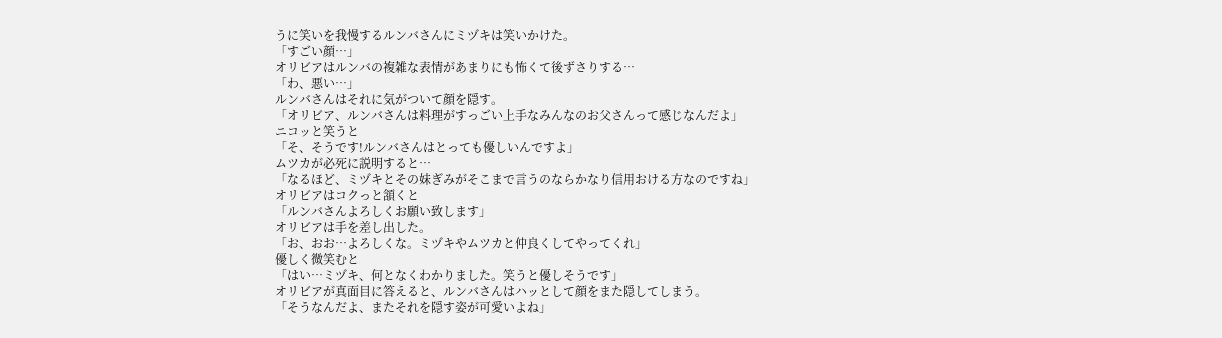うに笑いを我慢するルンバさんにミヅキは笑いかけた。
「すごい顔…」
オリビアはルンバの複雑な表情があまりにも怖くて後ずさりする…
「わ、悪い…」
ルンバさんはそれに気がついて顔を隠す。
「オリビア、ルンバさんは料理がすっごい上手なみんなのお父さんって感じなんだよ」
ニコッと笑うと
「そ、そうです!ルンバさんはとっても優しいんですよ」
ムツカが必死に説明すると…
「なるほど、ミヅキとその妹ぎみがそこまで言うのならかなり信用おける方なのですね」
オリビアはコクっと頷くと
「ルンバさんよろしくお願い致します」
オリビアは手を差し出した。
「お、おお…よろしくな。ミヅキやムツカと仲良くしてやってくれ」
優しく微笑むと
「はい…ミヅキ、何となくわかりました。笑うと優しそうです」
オリビアが真面目に答えると、ルンバさんはハッとして顔をまた隠してしまう。
「そうなんだよ、またそれを隠す姿が可愛いよね」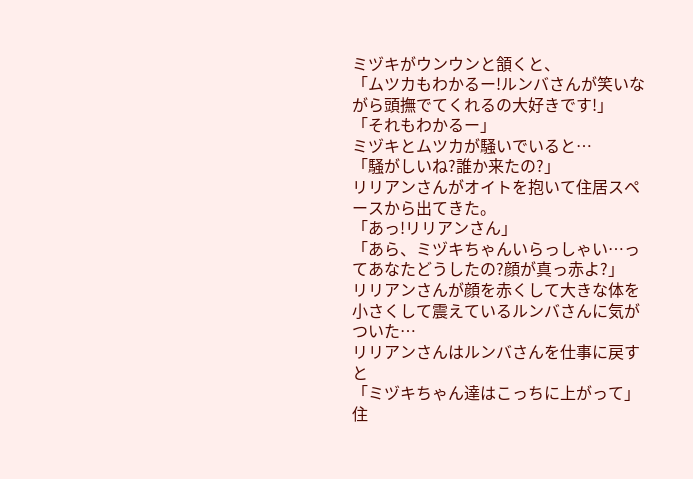ミヅキがウンウンと頷くと、
「ムツカもわかるー!ルンバさんが笑いながら頭撫でてくれるの大好きです!」
「それもわかるー」
ミヅキとムツカが騒いでいると…
「騒がしいね?誰か来たの?」
リリアンさんがオイトを抱いて住居スペースから出てきた。
「あっ!リリアンさん」
「あら、ミヅキちゃんいらっしゃい…ってあなたどうしたの?顔が真っ赤よ?」
リリアンさんが顔を赤くして大きな体を小さくして震えているルンバさんに気がついた…
リリアンさんはルンバさんを仕事に戻すと
「ミヅキちゃん達はこっちに上がって」
住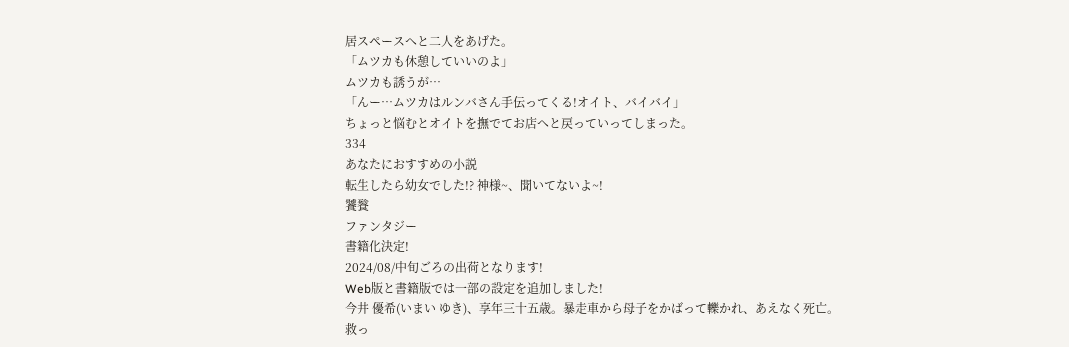居スペースへと二人をあげた。
「ムツカも休憩していいのよ」
ムツカも誘うが…
「んー…ムツカはルンバさん手伝ってくる!オイト、バイバイ」
ちょっと悩むとオイトを撫でてお店へと戻っていってしまった。
334
あなたにおすすめの小説
転生したら幼女でした!? 神様~、聞いてないよ~!
饕餮
ファンタジー
書籍化決定!
2024/08/中旬ごろの出荷となります!
Web版と書籍版では一部の設定を追加しました!
今井 優希(いまい ゆき)、享年三十五歳。暴走車から母子をかばって轢かれ、あえなく死亡。
救っ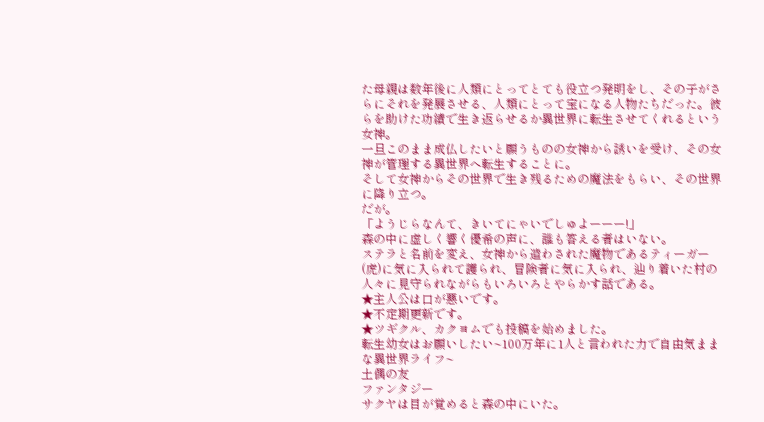た母親は数年後に人類にとってとても役立つ発明をし、その子がさらにそれを発展させる、人類にとって宝になる人物たちだった。彼らを助けた功績で生き返らせるか異世界に転生させてくれるという女神。
一旦このまま成仏したいと願うものの女神から誘いを受け、その女神が管理する異世界へ転生することに。
そして女神からその世界で生き残るための魔法をもらい、その世界に降り立つ。
だが。
「ようじらなんて、きいてにゃいでしゅよーーー!」
森の中に虚しく響く優希の声に、誰も答える者はいない。
ステラと名前を変え、女神から遣わされた魔物であるティーガー(虎)に気に入られて護られ、冒険者に気に入られ、辿り着いた村の人々に見守られながらもいろいろとやらかす話である。
★主人公は口が悪いです。
★不定期更新です。
★ツギクル、カクヨムでも投稿を始めました。
転生幼女はお願いしたい~100万年に1人と言われた力で自由気ままな異世界ライフ~
土偶の友
ファンタジー
サクヤは目が覚めると森の中にいた。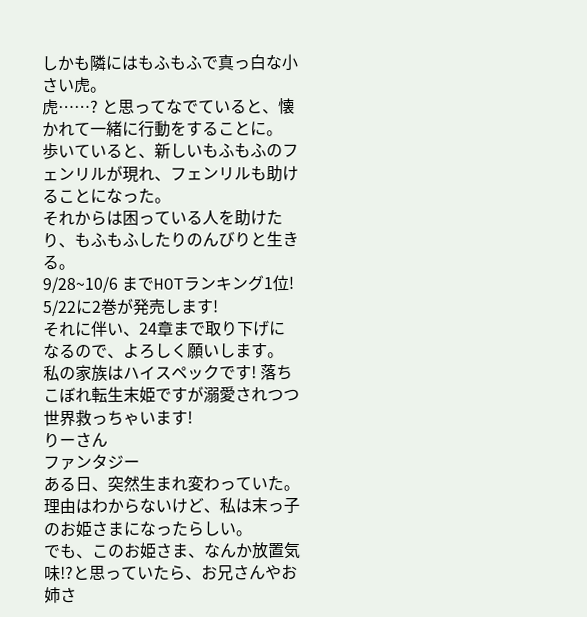しかも隣にはもふもふで真っ白な小さい虎。
虎……? と思ってなでていると、懐かれて一緒に行動をすることに。
歩いていると、新しいもふもふのフェンリルが現れ、フェンリルも助けることになった。
それからは困っている人を助けたり、もふもふしたりのんびりと生きる。
9/28~10/6 までHOTランキング1位!
5/22に2巻が発売します!
それに伴い、24章まで取り下げになるので、よろしく願いします。
私の家族はハイスペックです! 落ちこぼれ転生末姫ですが溺愛されつつ世界救っちゃいます!
りーさん
ファンタジー
ある日、突然生まれ変わっていた。理由はわからないけど、私は末っ子のお姫さまになったらしい。
でも、このお姫さま、なんか放置気味!?と思っていたら、お兄さんやお姉さ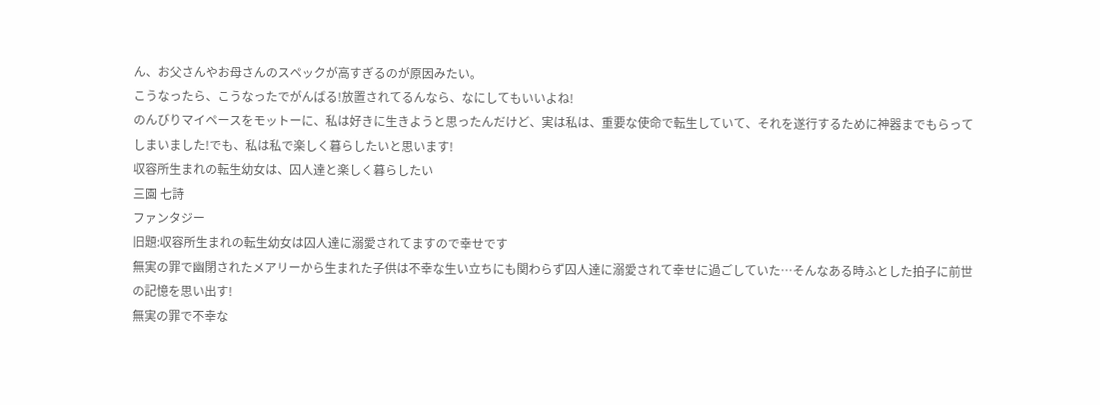ん、お父さんやお母さんのスペックが高すぎるのが原因みたい。
こうなったら、こうなったでがんばる!放置されてるんなら、なにしてもいいよね!
のんびりマイペースをモットーに、私は好きに生きようと思ったんだけど、実は私は、重要な使命で転生していて、それを遂行するために神器までもらってしまいました!でも、私は私で楽しく暮らしたいと思います!
収容所生まれの転生幼女は、囚人達と楽しく暮らしたい
三園 七詩
ファンタジー
旧題:収容所生まれの転生幼女は囚人達に溺愛されてますので幸せです
無実の罪で幽閉されたメアリーから生まれた子供は不幸な生い立ちにも関わらず囚人達に溺愛されて幸せに過ごしていた…そんなある時ふとした拍子に前世の記憶を思い出す!
無実の罪で不幸な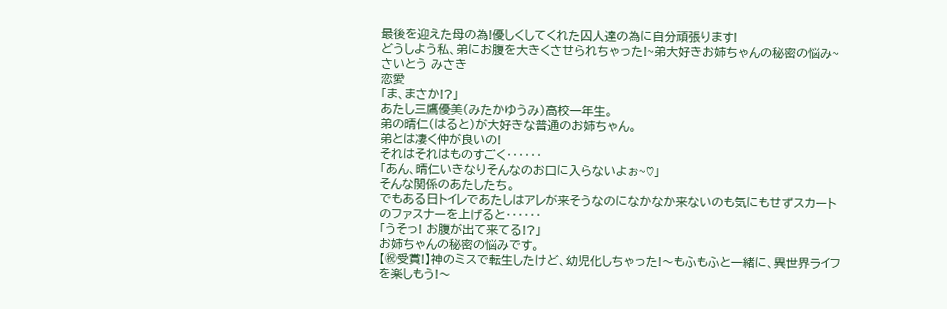最後を迎えた母の為!優しくしてくれた囚人達の為に自分頑張ります!
どうしよう私、弟にお腹を大きくさせられちゃった!~弟大好きお姉ちゃんの秘密の悩み~
さいとう みさき
恋愛
「ま、まさか!?」
あたし三鷹優美(みたかゆうみ)高校一年生。
弟の晴仁(はると)が大好きな普通のお姉ちゃん。
弟とは凄く仲が良いの!
それはそれはものすごく‥‥‥
「あん、晴仁いきなりそんなのお口に入らないよぉ~♡」
そんな関係のあたしたち。
でもある日トイレであたしはアレが来そうなのになかなか来ないのも気にもせずスカートのファスナーを上げると‥‥‥
「うそっ! お腹が出て来てる!?」
お姉ちゃんの秘密の悩みです。
【㊗受賞!】神のミスで転生したけど、幼児化しちゃった!〜もふもふと一緒に、異世界ライフを楽しもう!〜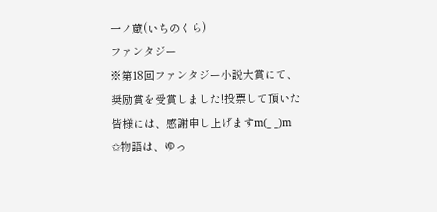一ノ蔵(いちのくら)
ファンタジー
※第18回ファンタジー小説大賞にて、奨励賞を受賞しました!投票して頂いた皆様には、感謝申し上げますm(_ _)m
✩物語は、ゆっ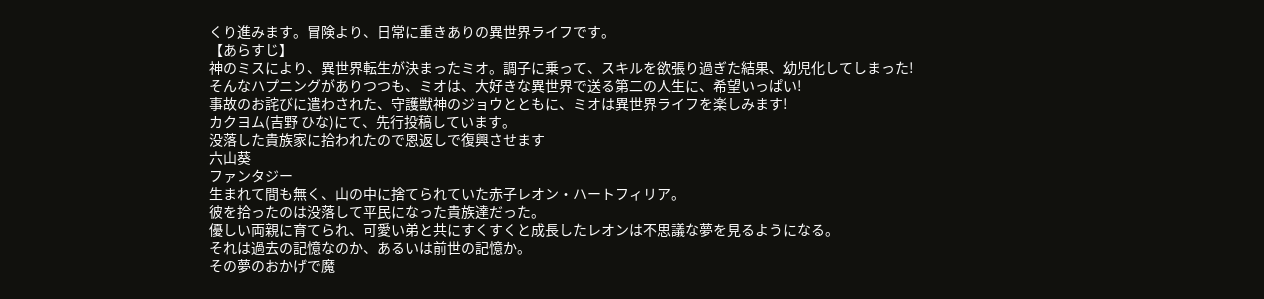くり進みます。冒険より、日常に重きありの異世界ライフです。
【あらすじ】
神のミスにより、異世界転生が決まったミオ。調子に乗って、スキルを欲張り過ぎた結果、幼児化してしまった!
そんなハプニングがありつつも、ミオは、大好きな異世界で送る第二の人生に、希望いっぱい!
事故のお詫びに遣わされた、守護獣神のジョウとともに、ミオは異世界ライフを楽しみます!
カクヨム(吉野 ひな)にて、先行投稿しています。
没落した貴族家に拾われたので恩返しで復興させます
六山葵
ファンタジー
生まれて間も無く、山の中に捨てられていた赤子レオン・ハートフィリア。
彼を拾ったのは没落して平民になった貴族達だった。
優しい両親に育てられ、可愛い弟と共にすくすくと成長したレオンは不思議な夢を見るようになる。
それは過去の記憶なのか、あるいは前世の記憶か。
その夢のおかげで魔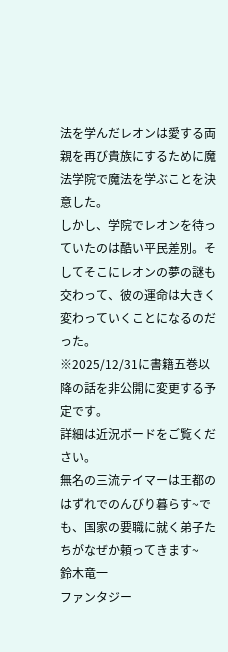法を学んだレオンは愛する両親を再び貴族にするために魔法学院で魔法を学ぶことを決意した。
しかし、学院でレオンを待っていたのは酷い平民差別。そしてそこにレオンの夢の謎も交わって、彼の運命は大きく変わっていくことになるのだった。
※2025/12/31に書籍五巻以降の話を非公開に変更する予定です。
詳細は近況ボードをご覧ください。
無名の三流テイマーは王都のはずれでのんびり暮らす~でも、国家の要職に就く弟子たちがなぜか頼ってきます~
鈴木竜一
ファンタジー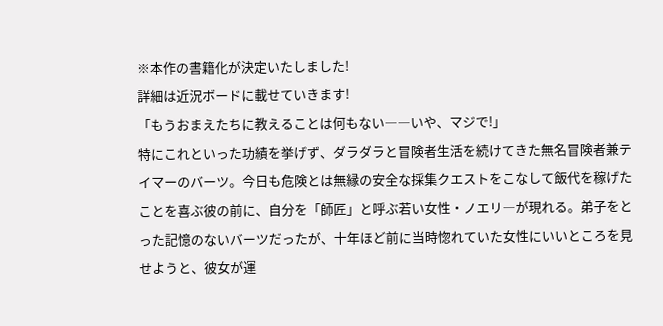※本作の書籍化が決定いたしました!
詳細は近況ボードに載せていきます!
「もうおまえたちに教えることは何もない――いや、マジで!」
特にこれといった功績を挙げず、ダラダラと冒険者生活を続けてきた無名冒険者兼テイマーのバーツ。今日も危険とは無縁の安全な採集クエストをこなして飯代を稼げたことを喜ぶ彼の前に、自分を「師匠」と呼ぶ若い女性・ノエリ―が現れる。弟子をとった記憶のないバーツだったが、十年ほど前に当時惚れていた女性にいいところを見せようと、彼女が運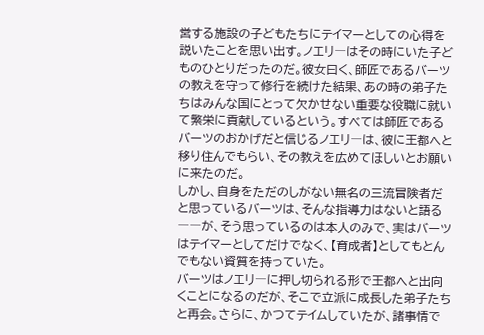営する施設の子どもたちにテイマーとしての心得を説いたことを思い出す。ノエリ―はその時にいた子どものひとりだったのだ。彼女曰く、師匠であるバーツの教えを守って修行を続けた結果、あの時の弟子たちはみんな国にとって欠かせない重要な役職に就いて繁栄に貢献しているという。すべては師匠であるバーツのおかげだと信じるノエリ―は、彼に王都へと移り住んでもらい、その教えを広めてほしいとお願いに来たのだ。
しかし、自身をただのしがない無名の三流冒険者だと思っているバーツは、そんな指導力はないと語る――が、そう思っているのは本人のみで、実はバーツはテイマーとしてだけでなく、【育成者】としてもとんでもない資質を持っていた。
バーツはノエリ―に押し切られる形で王都へと出向くことになるのだが、そこで立派に成長した弟子たちと再会。さらに、かつてテイムしていたが、諸事情で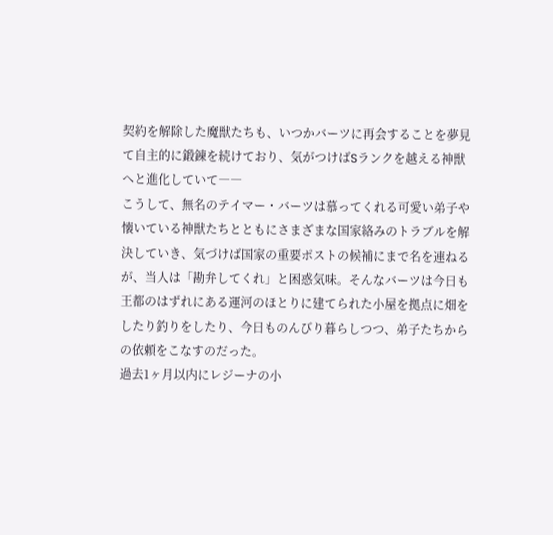契約を解除した魔獣たちも、いつかバーツに再会することを夢見て自主的に鍛錬を続けており、気がつけばSランクを越える神獣へと進化していて――
こうして、無名のテイマー・バーツは慕ってくれる可愛い弟子や懐いている神獣たちとともにさまざまな国家絡みのトラブルを解決していき、気づけば国家の重要ポストの候補にまで名を連ねるが、当人は「勘弁してくれ」と困惑気味。そんなバーツは今日も王都のはずれにある運河のほとりに建てられた小屋を拠点に畑をしたり釣りをしたり、今日ものんびり暮らしつつ、弟子たちからの依頼をこなすのだった。
過去1ヶ月以内にレジーナの小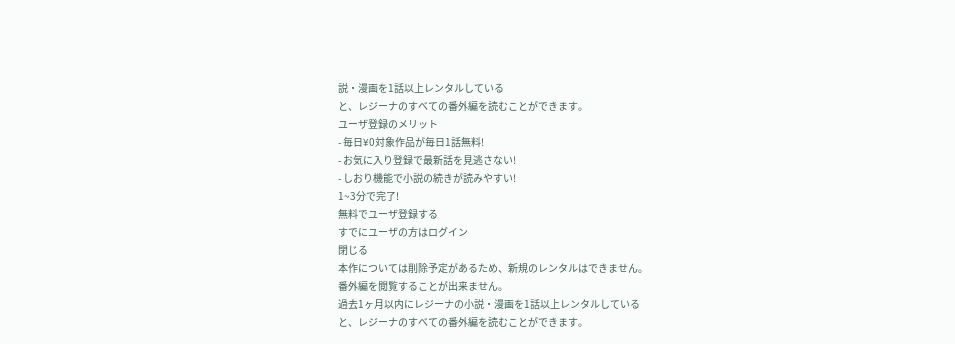説・漫画を1話以上レンタルしている
と、レジーナのすべての番外編を読むことができます。
ユーザ登録のメリット
- 毎日¥0対象作品が毎日1話無料!
- お気に入り登録で最新話を見逃さない!
- しおり機能で小説の続きが読みやすい!
1~3分で完了!
無料でユーザ登録する
すでにユーザの方はログイン
閉じる
本作については削除予定があるため、新規のレンタルはできません。
番外編を閲覧することが出来ません。
過去1ヶ月以内にレジーナの小説・漫画を1話以上レンタルしている
と、レジーナのすべての番外編を読むことができます。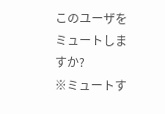このユーザをミュートしますか?
※ミュートす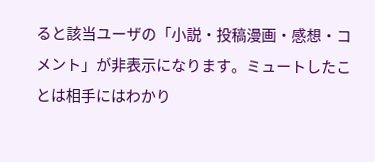ると該当ユーザの「小説・投稿漫画・感想・コメント」が非表示になります。ミュートしたことは相手にはわかり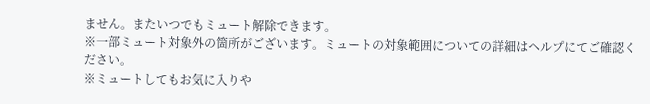ません。またいつでもミュート解除できます。
※一部ミュート対象外の箇所がございます。ミュートの対象範囲についての詳細はヘルプにてご確認ください。
※ミュートしてもお気に入りや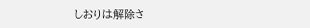しおりは解除さ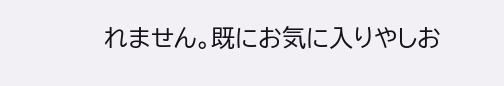れません。既にお気に入りやしお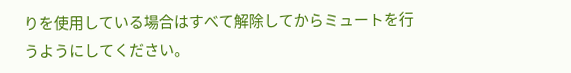りを使用している場合はすべて解除してからミュートを行うようにしてください。